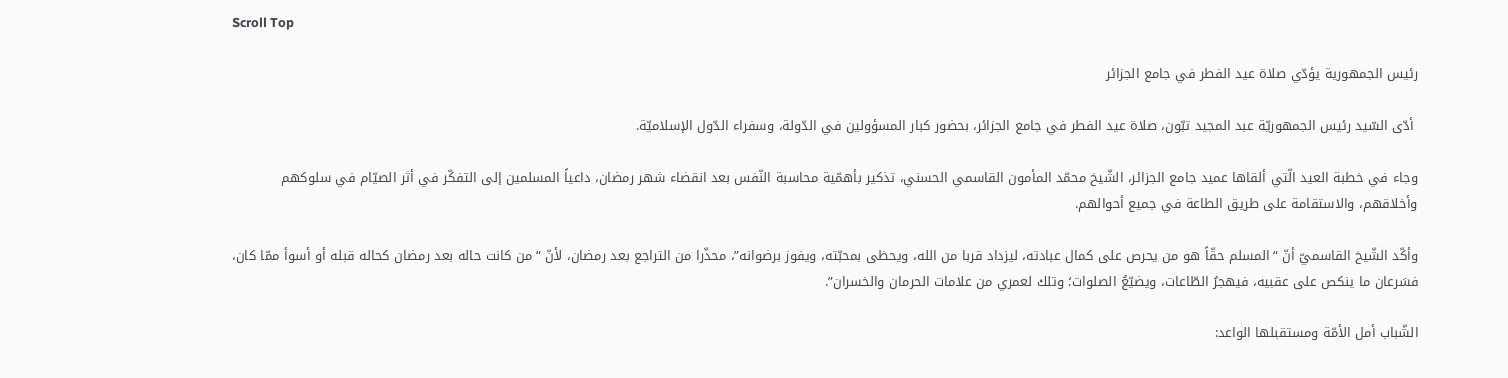Scroll Top

رئيس الجمهورية يؤدّي صلاة عيد الفطر في جامع الجزائر

 أدّى السّيد رئيس الجمهوريّة عبد المجيد تبّون، صلاة عيد الفطر في جامع الجزائر، بحضور كبار المسؤولين في الدّولة، وسفراء الدّول الإسلاميّة.

وجاء في خطبة العيد الّتي ألقاها عميد جامع الجزائر، الشّيخ محمّد المأمون القاسمي الحسني، تذكير بأهمّية محاسبة النّفس بعد انقضاء شهر رمضان، داعياً المسلمين إلى التفكّر في أثر الصيّام في سلوكهم وأخلاقهم، والاستقامة على طريق الطاعة في جميع أحوالهم.

وأكّد الشّيخ القاسميّ أنّ “المسلم حقّاً هو من يحرص على كمال عبادته، ليزداد قربا من الله، ويحظى بمحبّته، ويفوز برضوانه”، محذّرا من التراجع بعد رمضان، لأنّ “من كانت حاله بعد رمضان كحاله قبله أو أسوأ ممّا كان، فسَرعان ما ينكص على عقبيه، فيهجرُ الطّاعات، ويضيّعُ الصلوات؛ وتلك لعمري من علامات الحرمان والخسران”.

الشّباب أمل الأمّة ومستقبلها الواعد: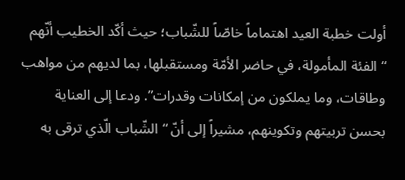أولت خطبة العيد اهتماماً خاصّاً للشّباب؛ حيث أكّد الخطيب أنّهم “الفئة المأمولة، في حاضر الأمّة ومستقبلها، بما لديهم من مواهب وطاقات، وما يملكون من إمكانات وقدرات”. ودعا إلى العناية بحسن تربيتهم وتكوينهم، مشيراً إلى أنّ “الشّباب الّذي ترقى به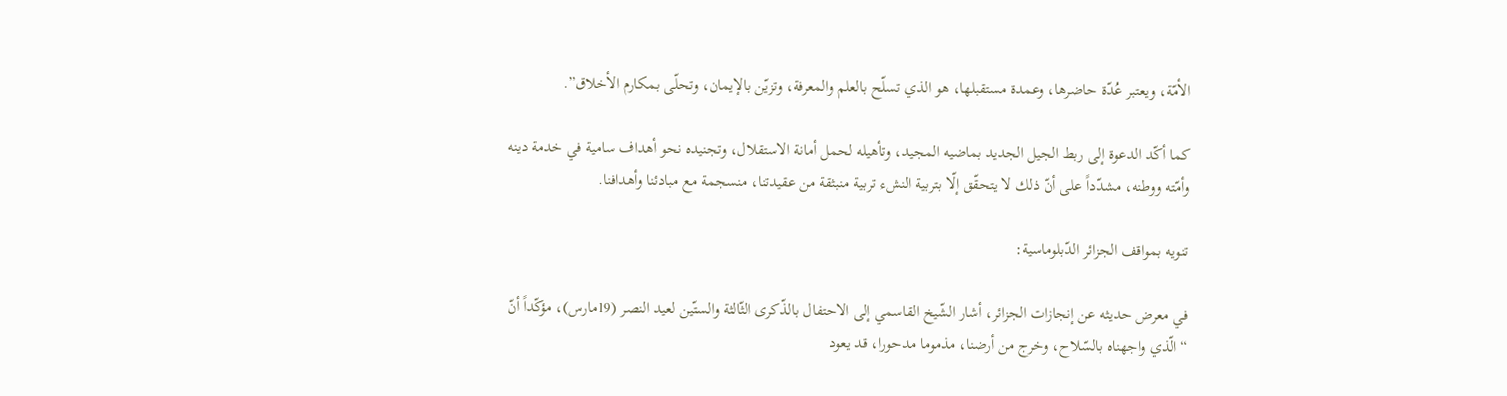الأمّة، ويعتبر عُدّة حاضرها، وعمدة مستقبلها، هو الذي تسلّح بالعلم والمعرفة، وتزيّن بالإيمان، وتحلّى بمكارم الأخلاق”.

كما أكّد الدعوة إلى ربط الجيل الجديد بماضيه المجيد، وتأهيله لحمل أمانة الاستقلال، وتجنيده نحو أهداف سامية في خدمة دينه وأمّته ووطنه، مشدّداً على أنّ ذلك لا يتحقّق إلّا بتربية النشء تربية منبثقة من عقيدتنا، منسجمة مع مبادئنا وأهدافنا.

تنويه بمواقف الجزائر الدّبلوماسية:

في معرض حديثه عن إنجازات الجزائر، أشار الشّيخ القاسمي إلى الاحتفال بالذّكرى الثّالثة والستّين لعيد النصر (19مارس)، مؤكّداً أنّ “الّذي واجهناه بالسّلاح، وخرج من أرضنا، مذموما مدحورا، قد يعود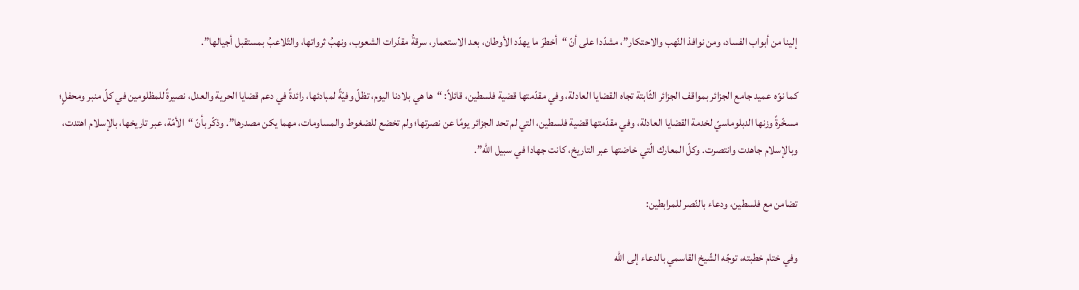إلينا من أبواب الفساد، ومن نوافذ النّهب والاحتكار”، مشدّدا على أنّ “أخطرَ ما يهدّد الأوطان، بعد الاستعمار، سرقةُ مقدّرات الشعوب، ونهبُ ثرواتها، والتّلاعبُ بمستقبل أجيالها”.

كما نوّه عميد جامع الجزائر بمواقف الجزائر الثّابتة تجاه القضايا العادلة، وفي مقدّمتها قضية فلسطين، قائلاً: “ها هي بلادنا اليوم، تظلّ وفيّةً لمبادئها، رائدةً في دعم قضايا الحرية والعدل، نصيرةً للمظلومين في كلّ منبر ومحفلٍ؛ مسخّرةً وزنها الدبلوماسيّ لخدمة القضايا العادلة، وفي مقدّمتها قضية فلسطين، التي لم تحد الجزائر يومًا عن نصرتها؛ ولم تخضع للضغوط والمساومات، مهما يكن مصدرها”. وذكّر بأنّ “الأمّة، عبر تاريخها، بالإسلام اهتدت، وبالإسلام جاهدت وانتصرت. وكلّ المعارك الّتي خاضتها عبر التاريخ، كانت جهادا في سبيل الله”.

تضامن مع فلسطين، ودعاء بالنّصر للمرابطين:

وفي ختام خطبته، توجّه الشّيخ القاسمي بالدعاء إلى الله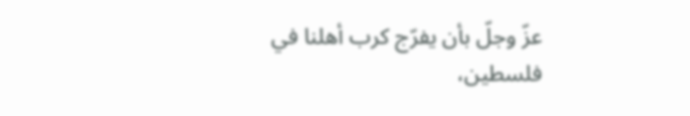عزّ وجلّ بأن يفرّج كرب أهلنا في فلسطين،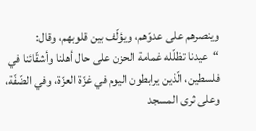وينصرهم على عدوّهم، ويؤلّف بين قلوبهم، وقال: “عيدنا تظلّله غمامة الحزن على حال أهلنا وأشقّائنا في فلسطين، الّذين يرابطون اليوم في غزّة العزّة، وفي الضّفّة، وعلى ثرى المسجد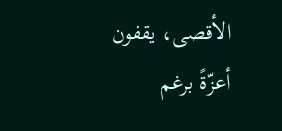الأقصى، يقفون أعزّةً برغم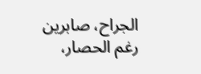الجراح، صابرين رغم الحصار،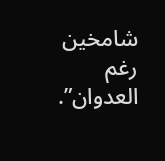شامخين رغم العدوان”.